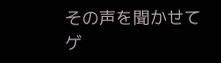その声を聞かせて
ゲ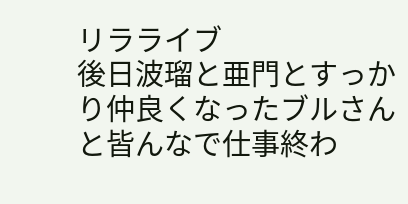リラライブ
後日波瑠と亜門とすっかり仲良くなったブルさんと皆んなで仕事終わ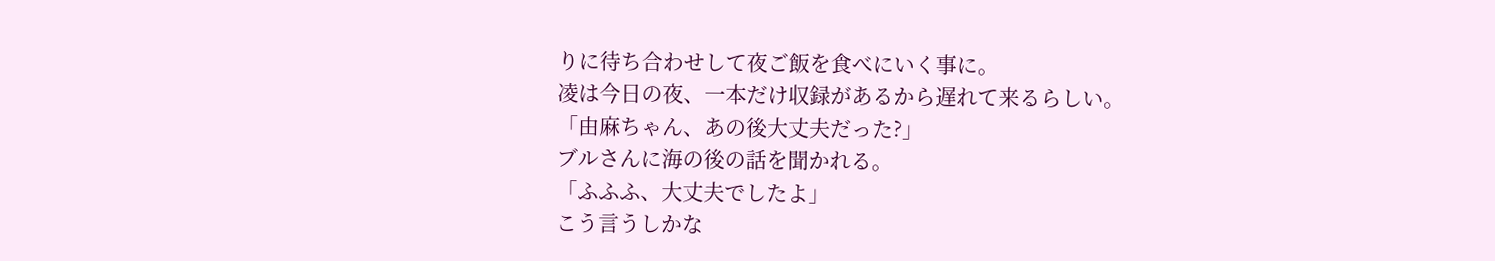りに待ち合わせして夜ご飯を食べにいく事に。
凌は今日の夜、一本だけ収録があるから遅れて来るらしい。
「由麻ちゃん、あの後大丈夫だった?」
ブルさんに海の後の話を聞かれる。
「ふふふ、大丈夫でしたよ」
こう言うしかな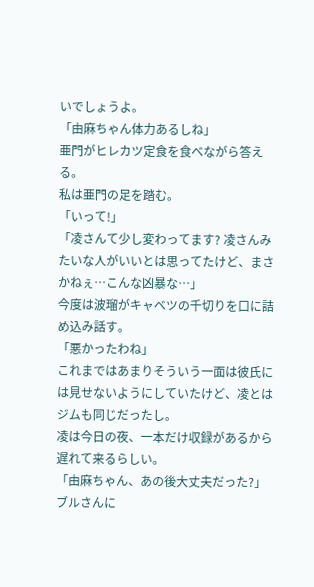いでしょうよ。
「由麻ちゃん体力あるしね」
亜門がヒレカツ定食を食べながら答える。
私は亜門の足を踏む。
「いって!」
「凌さんて少し変わってます? 凌さんみたいな人がいいとは思ってたけど、まさかねぇ…こんな凶暴な…」
今度は波瑠がキャベツの千切りを口に詰め込み話す。
「悪かったわね」
これまではあまりそういう一面は彼氏には見せないようにしていたけど、凌とはジムも同じだったし。
凌は今日の夜、一本だけ収録があるから遅れて来るらしい。
「由麻ちゃん、あの後大丈夫だった?」
ブルさんに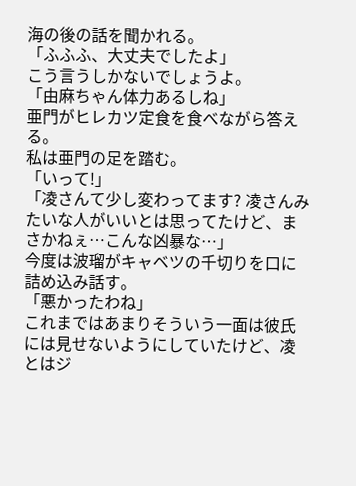海の後の話を聞かれる。
「ふふふ、大丈夫でしたよ」
こう言うしかないでしょうよ。
「由麻ちゃん体力あるしね」
亜門がヒレカツ定食を食べながら答える。
私は亜門の足を踏む。
「いって!」
「凌さんて少し変わってます? 凌さんみたいな人がいいとは思ってたけど、まさかねぇ…こんな凶暴な…」
今度は波瑠がキャベツの千切りを口に詰め込み話す。
「悪かったわね」
これまではあまりそういう一面は彼氏には見せないようにしていたけど、凌とはジ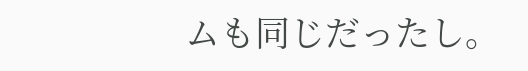ムも同じだったし。